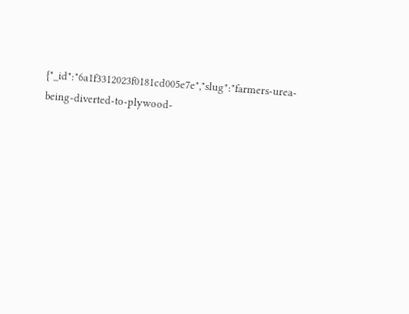{"_id":"6a1f3312023f0181cd005e7e","slug":"farmers-urea-being-diverted-to-plywood-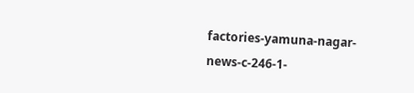factories-yamuna-nagar-news-c-246-1-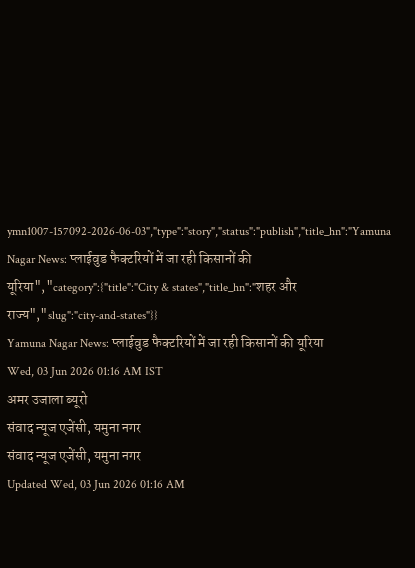ymn1007-157092-2026-06-03","type":"story","status":"publish","title_hn":"Yamuna Nagar News: प्लाईवुड फैक्टरियों में जा रही किसानों की यूरिया","category":{"title":"City & states","title_hn":"शहर और राज्य","slug":"city-and-states"}}
Yamuna Nagar News: प्लाईवुड फैक्टरियों में जा रही किसानों की यूरिया
Wed, 03 Jun 2026 01:16 AM IST
अमर उजाला ब्यूरो
संवाद न्यूज एजेंसी, यमुना नगर
संवाद न्यूज एजेंसी, यमुना नगर
Updated Wed, 03 Jun 2026 01:16 AM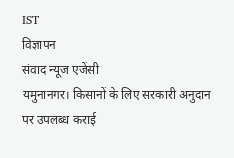IST
विज्ञापन
संवाद न्यूज एजेंसी
यमुनानगर। किसानों के लिए सरकारी अनुदान पर उपलब्ध कराई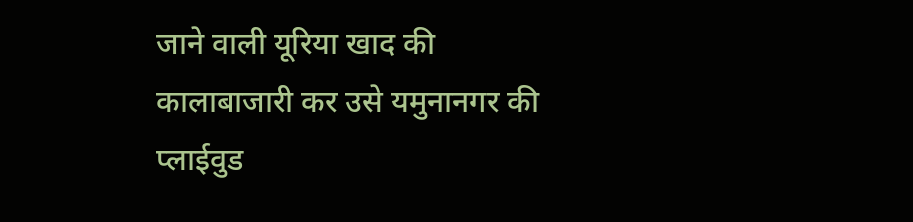जाने वाली यूरिया खाद की कालाबाजारी कर उसे यमुनानगर की प्लाईवुड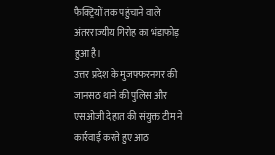फैक्ट्रियों तक पहुंचाने वाले अंतरराज्यीय गिरोह का भंडाफोड़ हुआ है।
उत्तर प्रदेश के मुजफ्फरनगर की जानसठ थाने की पुलिस और एसओजी देहात की संयुक्त टीम ने कार्रवाई करते हुए आठ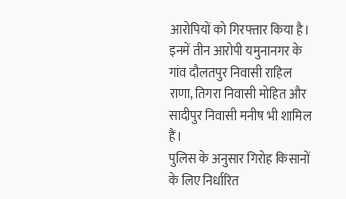आरोपियों को गिरफ्तार किया है। इनमें तीन आरोपी यमुनानगर के गांव दौलतपुर निवासी राहिल राणा, तिगरा निवासी मोहित और सादीपुर निवासी मनीष भी शामिल हैं।
पुलिस के अनुसार गिरोह किसानों के लिए निर्धारित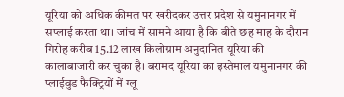यूरिया को अधिक कीमत पर खरीदकर उत्तर प्रदेश से यमुनानगर में सप्लाई करता था। जांच में सामने आया है कि बीते छह माह के दौरान गिरोह करीब 15.12 लाख किलोग्राम अनुदानित यूरिया की कालाबाजारी कर चुका है। बरामद यूरिया का इस्तेमाल यमुनानगर की प्लाईवुड फैक्ट्रियों में ग्लू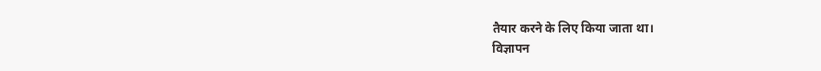तैयार करने के लिए किया जाता था।
विज्ञापन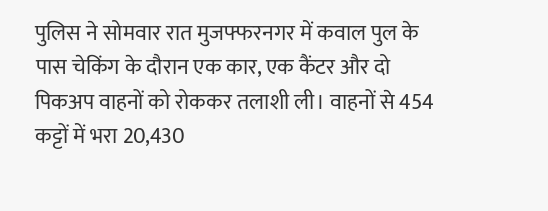पुलिस ने सोमवार रात मुजफ्फरनगर में कवाल पुल के पास चेकिंग के दौरान एक कार, एक कैंटर और दो पिकअप वाहनों को रोककर तलाशी ली। वाहनों से 454 कट्टों में भरा 20,430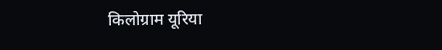किलोग्राम यूरिया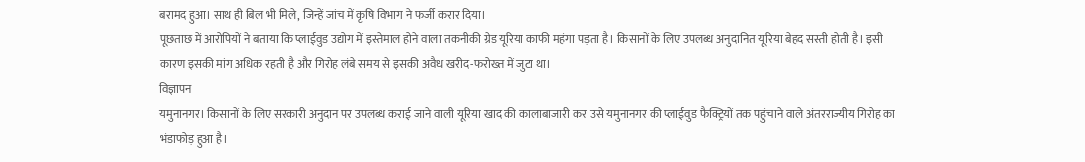बरामद हुआ। साथ ही बिल भी मिले, जिन्हें जांच में कृषि विभाग ने फर्जी करार दिया।
पूछताछ में आरोपियों ने बताया कि प्लाईवुड उद्योग में इस्तेमाल होने वाला तकनीकी ग्रेड यूरिया काफी महंगा पड़ता है। किसानों के लिए उपलब्ध अनुदानित यूरिया बेहद सस्ती होती है। इसी कारण इसकी मांग अधिक रहती है और गिरोह लंबे समय से इसकी अवैध खरीद-फरोख्त में जुटा था।
विज्ञापन
यमुनानगर। किसानों के लिए सरकारी अनुदान पर उपलब्ध कराई जाने वाली यूरिया खाद की कालाबाजारी कर उसे यमुनानगर की प्लाईवुड फैक्ट्रियों तक पहुंचाने वाले अंतरराज्यीय गिरोह का भंडाफोड़ हुआ है।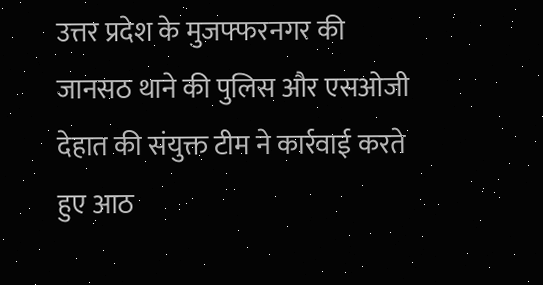उत्तर प्रदेश के मुजफ्फरनगर की जानसठ थाने की पुलिस और एसओजी देहात की संयुक्त टीम ने कार्रवाई करते हुए आठ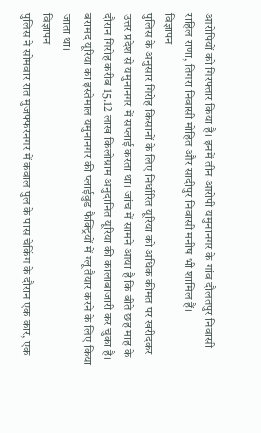आरोपियों को गिरफ्तार किया है। इनमें तीन आरोपी यमुनानगर के गांव दौलतपुर निवासी राहिल राणा, तिगरा निवासी मोहित और सादीपुर निवासी मनीष भी शामिल हैं।
विज्ञापन
पुलिस के अनुसार गिरोह किसानों के लिए निर्धारित यूरिया को अधिक कीमत पर खरीदकर उत्तर प्रदेश से यमुनानगर में सप्लाई करता था। जांच में सामने आया है कि बीते छह माह के दौरान गिरोह करीब 15.12 लाख किलोग्राम अनुदानित यूरिया की कालाबाजारी कर चुका है। बरामद यूरिया का इस्तेमाल यमुनानगर की प्लाईवुड फैक्ट्रियों में ग्लू तैयार करने के लिए किया जाता था।
विज्ञापन
पुलिस ने सोमवार रात मुजफ्फरनगर में कवाल पुल के पास चेकिंग के दौरान एक कार, एक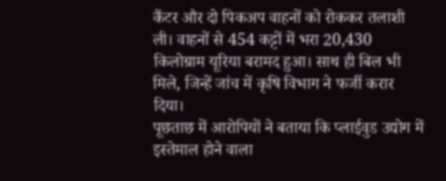कैंटर और दो पिकअप वाहनों को रोककर तलाशी ली। वाहनों से 454 कट्टों में भरा 20,430 किलोग्राम यूरिया बरामद हुआ। साथ ही बिल भी मिले, जिन्हें जांच में कृषि विभाग ने फर्जी करार दिया।
पूछताछ में आरोपियों ने बताया कि प्लाईवुड उद्योग में इस्तेमाल होने वाला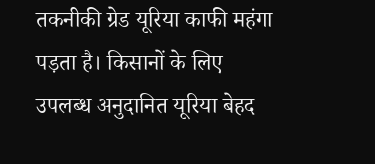तकनीकी ग्रेड यूरिया काफी महंगा पड़ता है। किसानों के लिए उपलब्ध अनुदानित यूरिया बेहद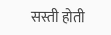सस्ती होती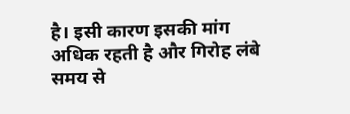है। इसी कारण इसकी मांग अधिक रहती है और गिरोह लंबे समय से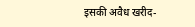इसकी अवैध खरीद-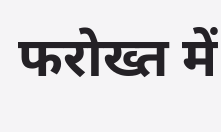फरोख्त में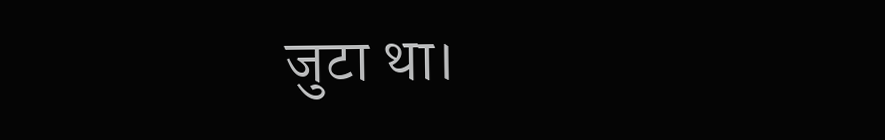जुटा था।